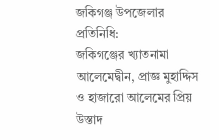জকিগঞ্জ উপজেলার প্রতিনিধি:
জকিগঞ্জের খ্যাতনামা আলেমেদ্বীন, প্রাজ্ঞ মুহাদ্দিস ও হাজারো আলেমের প্রিয় উস্তাদ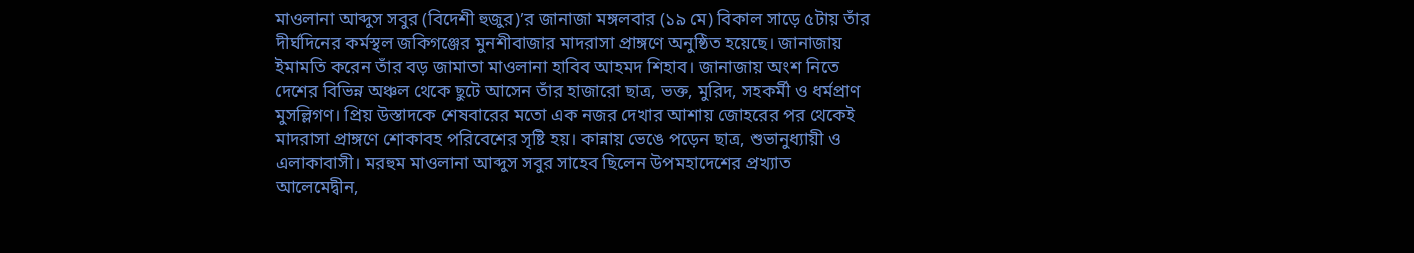মাওলানা আব্দুস সবুর (বিদেশী হুজুর)’র জানাজা মঙ্গলবার (১৯ মে) বিকাল সাড়ে ৫টায় তাঁর দীর্ঘদিনের কর্মস্থল জকিগঞ্জের মুনশীবাজার মাদরাসা প্রাঙ্গণে অনুষ্ঠিত হয়েছে। জানাজায় ইমামতি করেন তাঁর বড় জামাতা মাওলানা হাবিব আহমদ শিহাব। জানাজায় অংশ নিতে দেশের বিভিন্ন অঞ্চল থেকে ছুটে আসেন তাঁর হাজারো ছাত্র, ভক্ত, মুরিদ, সহকর্মী ও ধর্মপ্রাণ মুসল্লিগণ। প্রিয় উস্তাদকে শেষবারের মতো এক নজর দেখার আশায় জোহরের পর থেকেই মাদরাসা প্রাঙ্গণে শোকাবহ পরিবেশের সৃষ্টি হয়। কান্নায় ভেঙে পড়েন ছাত্র, শুভানুধ্যায়ী ও এলাকাবাসী। মরহুম মাওলানা আব্দুস সবুর সাহেব ছিলেন উপমহাদেশের প্রখ্যাত আলেমেদ্বীন,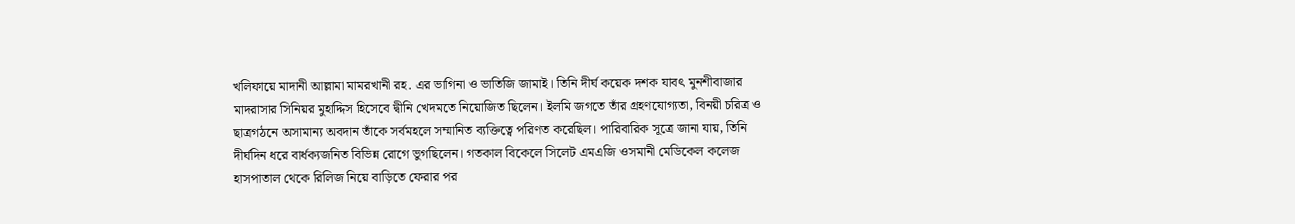খলিফায়ে মাদানী আল্লামা মামরখানী রহ. এর ভাগিনা ও ভাতিজি জামাই। তিনি দীর্ঘ কয়েক দশক যাবৎ মুনশীবাজার মাদরাসার সিনিয়র মুহাদ্দিস হিসেবে দ্বীনি খেদমতে নিয়োজিত ছিলেন। ইলমি জগতে তাঁর গ্রহণযোগ্যতা, বিনয়ী চরিত্র ও ছাত্রগঠনে অসামান্য অবদান তাঁকে সর্বমহলে সম্মানিত ব্যক্তিত্বে পরিণত করেছিল। পারিবারিক সূত্রে জানা যায়, তিনি দীর্ঘদিন ধরে বার্ধক্যজনিত বিভিন্ন রোগে ভুগছিলেন। গতকাল বিকেলে সিলেট এমএজি ওসমানী মেডিকেল কলেজ হাসপাতাল থেকে রিলিজ নিয়ে বাড়িতে ফেরার পর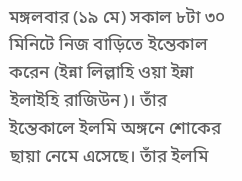মঙ্গলবার (১৯ মে) সকাল ৮টা ৩০ মিনিটে নিজ বাড়িতে ইন্তেকাল করেন (ইন্না লিল্লাহি ওয়া ইন্না ইলাইহি রাজিউন)। তাঁর ইন্তেকালে ইলমি অঙ্গনে শোকের ছায়া নেমে এসেছে। তাঁর ইলমি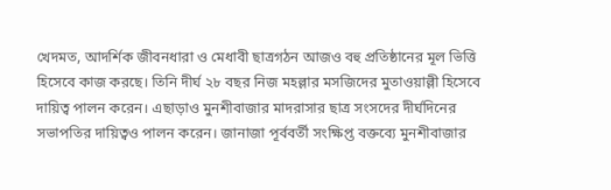খেদমত, আদর্শিক জীবনধারা ও মেধাবী ছাত্রগঠন আজও বহু প্রতিষ্ঠানের মূল ভিত্তি হিসেবে কাজ করছে। তিনি দীর্ঘ ২৮ বছর নিজ মহল্লার মসজিদের মুতাওয়াল্লী হিসেবে দায়িত্ব পালন করেন। এছাড়াও মুনশীবাজার মাদরাসার ছাত্র সংসদের দীর্ঘদিনের সভাপতির দায়িত্বও পালন করেন। জানাজা পূর্ববর্তী সংক্ষিপ্ত বক্তব্যে মুনশীবাজার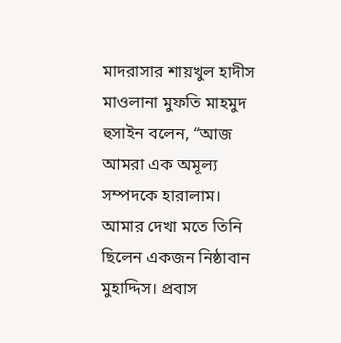মাদরাসার শায়খুল হাদীস মাওলানা মুফতি মাহমুদ হুসাইন বলেন, “আজ আমরা এক অমূল্য সম্পদকে হারালাম। আমার দেখা মতে তিনি ছিলেন একজন নিষ্ঠাবান মুহাদ্দিস। প্রবাস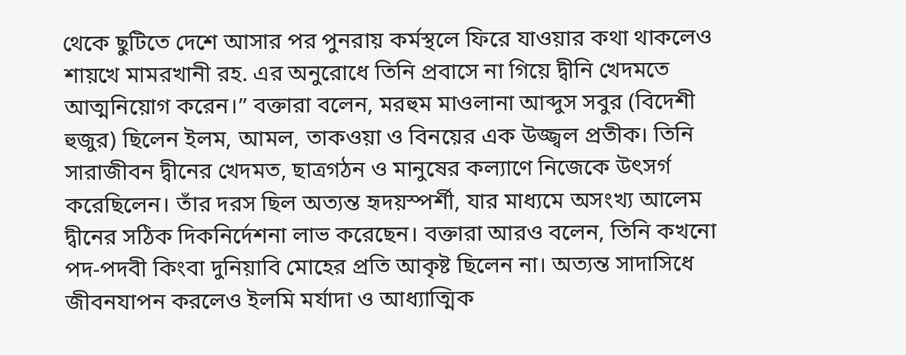থেকে ছুটিতে দেশে আসার পর পুনরায় কর্মস্থলে ফিরে যাওয়ার কথা থাকলেও শায়খে মামরখানী রহ. এর অনুরোধে তিনি প্রবাসে না গিয়ে দ্বীনি খেদমতে আত্মনিয়োগ করেন।” বক্তারা বলেন, মরহুম মাওলানা আব্দুস সবুর (বিদেশী হুজুর) ছিলেন ইলম, আমল, তাকওয়া ও বিনয়ের এক উজ্জ্বল প্রতীক। তিনি সারাজীবন দ্বীনের খেদমত, ছাত্রগঠন ও মানুষের কল্যাণে নিজেকে উৎসর্গ করেছিলেন। তাঁর দরস ছিল অত্যন্ত হৃদয়স্পর্শী, যার মাধ্যমে অসংখ্য আলেম দ্বীনের সঠিক দিকনির্দেশনা লাভ করেছেন। বক্তারা আরও বলেন, তিনি কখনো পদ-পদবী কিংবা দুনিয়াবি মোহের প্রতি আকৃষ্ট ছিলেন না। অত্যন্ত সাদাসিধে জীবনযাপন করলেও ইলমি মর্যাদা ও আধ্যাত্মিক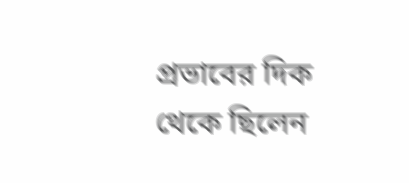প্রভাবের দিক থেকে ছিলেন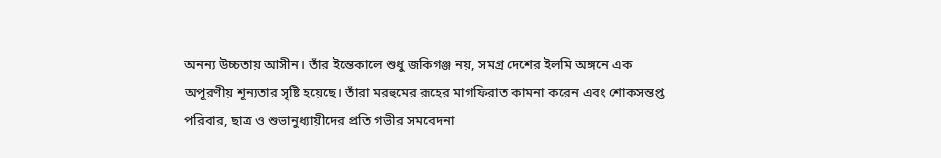অনন্য উচ্চতায় আসীন। তাঁর ইন্তেকালে শুধু জকিগঞ্জ নয়, সমগ্র দেশের ইলমি অঙ্গনে এক অপূরণীয় শূন্যতার সৃষ্টি হয়েছে। তাঁরা মরহুমের রূহের মাগফিরাত কামনা করেন এবং শোকসন্তপ্ত পরিবার, ছাত্র ও শুভানুধ্যায়ীদের প্রতি গভীর সমবেদনা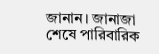জানান। জানাজা শেষে পারিবারিক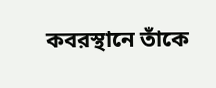কবরস্থানে তাঁকে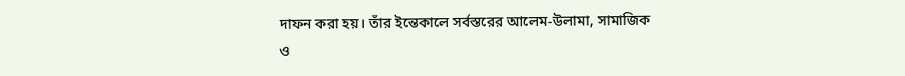দাফন করা হয়। তাঁর ইন্তেকালে সর্বস্তরের আলেম-উলামা, সামাজিক ও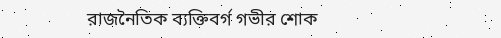রাজনৈতিক ব্যক্তিবর্গ গভীর শোক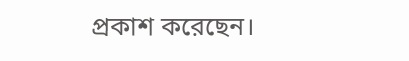প্রকাশ করেছেন।